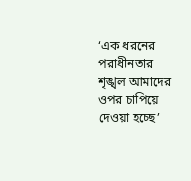‘এক ধরনের পরাধীনতার শৃঙ্খল আমাদের ওপর চাপিয়ে দেওয়া হচ্ছে’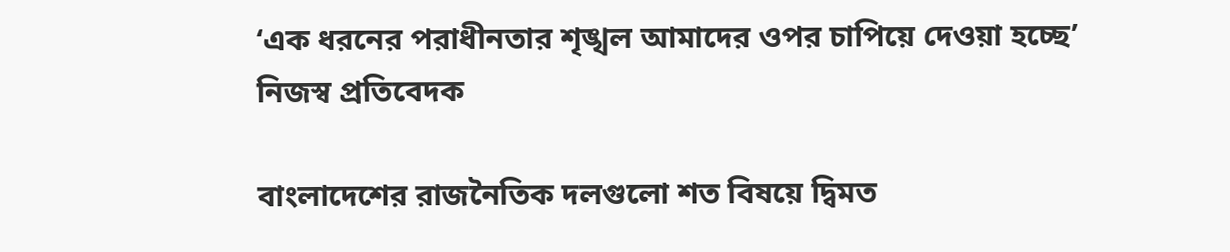‘এক ধরনের পরাধীনতার শৃঙ্খল আমাদের ওপর চাপিয়ে দেওয়া হচ্ছে’
নিজস্ব প্রতিবেদক

বাংলাদেশের রাজনৈতিক দলগুলো শত বিষয়ে দ্বিমত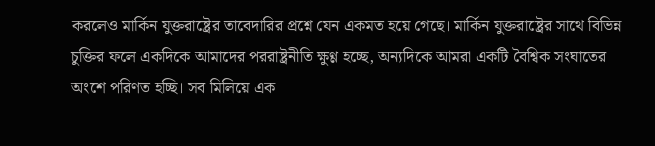করলেও মার্কিন যুক্তরাষ্ট্রের তাবেদারির প্রশ্নে যেন একমত হয়ে গেছে। মার্কিন যুক্তরাষ্ট্রের সাথে বিভিন্ন চুক্তির ফলে একদিকে আমাদের পররাষ্ট্রনীতি ক্ষুণ্ণ হচ্ছে, অন্যদিকে আমরা একটি বৈশ্বিক সংঘাতের অংশে পরিণত হচ্ছি। সব মিলিয়ে এক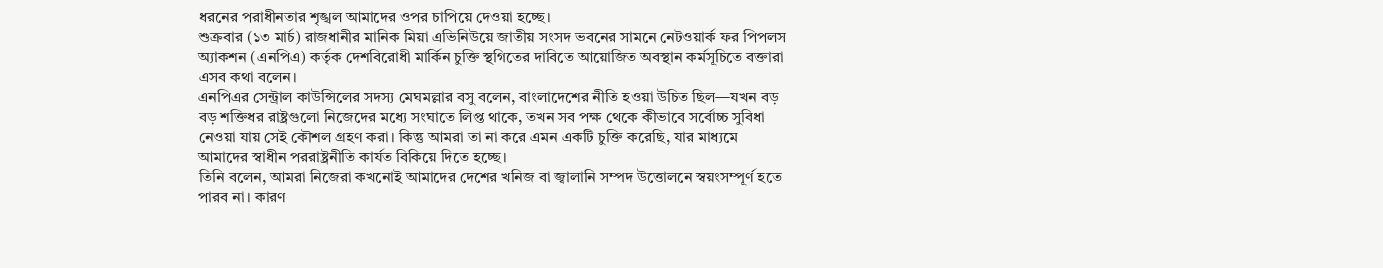ধরনের পরাধীনতার শৃঙ্খল আমাদের ওপর চাপিয়ে দেওয়া হচ্ছে।
শুক্রবার (১৩ মার্চ) রাজধানীর মানিক মিয়া এভিনিউয়ে জাতীয় সংসদ ভবনের সামনে নেটওয়ার্ক ফর পিপলস অ্যাকশন (এনপিএ) কর্তৃক দেশবিরোধী মার্কিন চুক্তি স্থগিতের দাবিতে আয়োজিত অবস্থান কর্মসূচিতে বক্তারা এসব কথা বলেন।
এনপিএর সেন্ট্রাল কাউন্সিলের সদস্য মেঘমল্লার বসু বলেন, বাংলাদেশের নীতি হওয়া উচিত ছিল—যখন বড় বড় শক্তিধর রাষ্ট্রগুলো নিজেদের মধ্যে সংঘাতে লিপ্ত থাকে, তখন সব পক্ষ থেকে কীভাবে সর্বোচ্চ সুবিধা নেওয়া যায় সেই কৌশল গ্রহণ করা। কিন্তু আমরা তা না করে এমন একটি চুক্তি করেছি, যার মাধ্যমে আমাদের স্বাধীন পররাষ্ট্রনীতি কার্যত বিকিয়ে দিতে হচ্ছে।
তিনি বলেন, আমরা নিজেরা কখনোই আমাদের দেশের খনিজ বা জ্বালানি সম্পদ উত্তোলনে স্বয়ংসম্পূর্ণ হতে পারব না। কারণ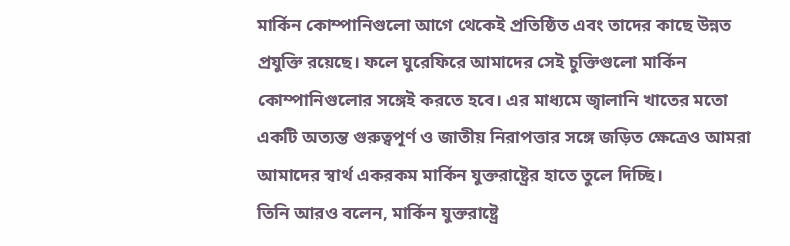মার্কিন কোম্পানিগুলো আগে থেকেই প্রতিষ্ঠিত এবং তাদের কাছে উন্নত প্রযুক্তি রয়েছে। ফলে ঘুরেফিরে আমাদের সেই চুক্তিগুলো মার্কিন কোম্পানিগুলোর সঙ্গেই করতে হবে। এর মাধ্যমে জ্বালানি খাতের মতো একটি অত্যন্ত গুরুত্বপূর্ণ ও জাতীয় নিরাপত্তার সঙ্গে জড়িত ক্ষেত্রেও আমরা আমাদের স্বার্থ একরকম মার্কিন যুক্তরাষ্ট্রের হাতে তুলে দিচ্ছি।
তিনি আরও বলেন, মার্কিন যুক্তরাষ্ট্রে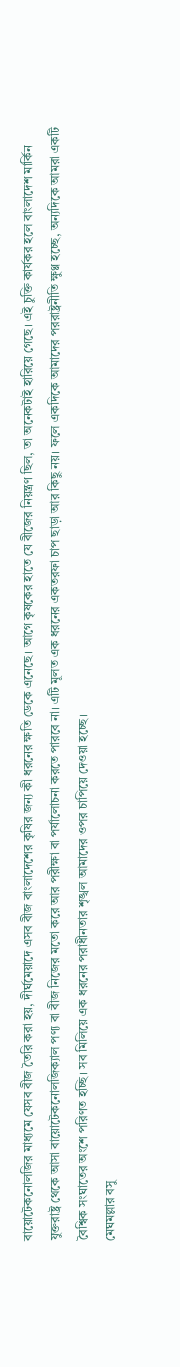বায়োটেকনোলজির মাধ্যমে যেসব বীজ তৈরি করা হয়, দীর্ঘমেয়াদে এসব বীজ বাংলাদেশের কৃষির জন্য কী ধরনের ক্ষতি ডেকে এনেছে। আগে কৃষকের হাতে যে বীজের নিয়ন্ত্রণ ছিল, তা অনেকটাই হারিয়ে গেছে। এই চুক্তি কার্যকর হলে বাংলাদেশ মার্কিন যুক্তরাষ্ট্র থেকে আসা বায়োটেকনোলজিক্যাল পণ্য বা বীজ নিজের মতো করে আর পরীক্ষা বা পর্যালোচনা করতে পারবে না। এটি মূলত এক ধরনের একতরফা চাপ ছাড়া আর কিছু নয়। ফলে একদিকে আমাদের পররাষ্ট্রনীতি ক্ষুণ্ণ হচ্ছে, অন্যদিকে আমরা একটি বৈশ্বিক সংঘাতের অংশে পরিণত হচ্ছি। সব মিলিয়ে এক ধরনের পরাধীনতার শৃঙ্খল আমাদের ওপর চাপিয়ে দেওয়া হচ্ছে।
মেঘমল্লার বসু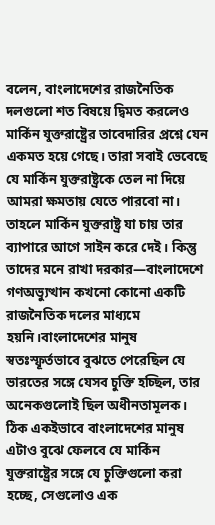বলেন, বাংলাদেশের রাজনৈতিক দলগুলো শত বিষয়ে দ্বিমত করলেও মার্কিন যুক্তরাষ্ট্রের তাবেদারির প্রশ্নে যেন একমত হয়ে গেছে। তারা সবাই ভেবেছে যে মার্কিন যুক্তরাষ্ট্রকে তেল না দিয়ে আমরা ক্ষমতায় যেতে পারবো না। তাহলে মার্কিন যুক্তরাষ্ট্র যা চায় তার ব্যাপারে আগে সাইন করে দেই। কিন্তু তাদের মনে রাখা দরকার—বাংলাদেশে গণঅভ্যুত্থান কখনো কোনো একটি রাজনৈতিক দলের মাধ্যমে হয়নি।বাংলাদেশের মানুষ স্বতঃস্ফূর্তভাবে বুঝতে পেরেছিল যে ভারতের সঙ্গে যেসব চুক্তি হচ্ছিল, তার অনেকগুলোই ছিল অধীনতামূলক। ঠিক একইভাবে বাংলাদেশের মানুষ এটাও বুঝে ফেলবে যে মার্কিন যুক্তরাষ্ট্রের সঙ্গে যে চুক্তিগুলো করা হচ্ছে, সেগুলোও এক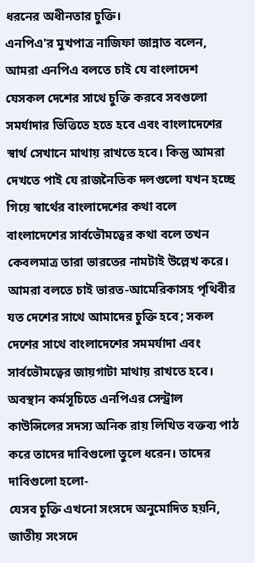ধরনের অধীনতার চুক্তি।
এনপিএ'র মুখপাত্র নাজিফা জান্নাত বলেন, আমরা এনপিএ বলতে চাই যে বাংলাদেশ যেসকল দেশের সাথে চুক্তি করবে সবগুলো সমর্যাদার ভিত্তিতে হতে হবে এবং বাংলাদেশের স্বার্থ সেখানে মাথায় রাখতে হবে। কিন্তু আমরা দেখতে পাই যে রাজনৈতিক দলগুলো যখন হচ্ছে গিয়ে স্বার্থের বাংলাদেশের কথা বলে বাংলাদেশের সার্বভৌমত্বের কথা বলে তখন কেবলমাত্র তারা ভারতের নামটাই উল্লেখ করে। আমরা বলতে চাই ভারত-আমেরিকাসহ পৃথিবীর যত দেশের সাথে আমাদের চুক্তি হবে; সকল দেশের সাথে বাংলাদেশের সমমর্যাদা এবং সার্বভৌমত্বের জায়গাটা মাথায় রাখতে হবে।
অবস্থান কর্মসূচিতে এনপিএর সেন্ট্রাল কাউন্সিলের সদস্য অনিক রায় লিখিত বক্তব্য পাঠ করে তাদের দাবিগুলো তুলে ধরেন। তাদের দাবিগুলো হলো-
যেসব চুক্তি এখনো সংসদে অনুমোদিত হয়নি, জাতীয় সংসদে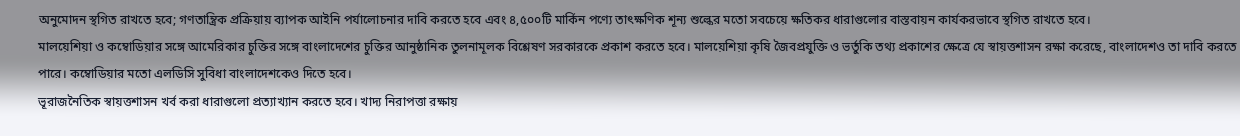অনুমোদন স্থগিত রাখতে হবে; গণতান্ত্রিক প্রক্রিয়ায় ব্যাপক আইনি পর্যালোচনার দাবি করতে হবে এবং ৪,৫০০টি মার্কিন পণ্যে তাৎক্ষণিক শূন্য শুল্কের মতো সবচেয়ে ক্ষতিকর ধারাগুলোর বাস্তবায়ন কার্যকরভাবে স্থগিত রাখতে হবে।
মালয়েশিয়া ও কম্বোডিয়ার সঙ্গে আমেরিকার চুক্তির সঙ্গে বাংলাদেশের চুক্তির আনুষ্ঠানিক তুলনামূলক বিশ্লেষণ সরকারকে প্রকাশ করতে হবে। মালয়েশিয়া কৃষি জৈবপ্রযুক্তি ও ভর্তুকি তথ্য প্রকাশের ক্ষেত্রে যে স্বায়ত্তশাসন রক্ষা করেছে, বাংলাদেশও তা দাবি করতে পারে। কম্বোডিয়ার মতো এলডিসি সুবিধা বাংলাদেশকেও দিতে হবে।
ভূরাজনৈতিক স্বায়ত্তশাসন খর্ব করা ধারাগুলো প্রত্যাখ্যান করতে হবে। খাদ্য নিরাপত্তা রক্ষায়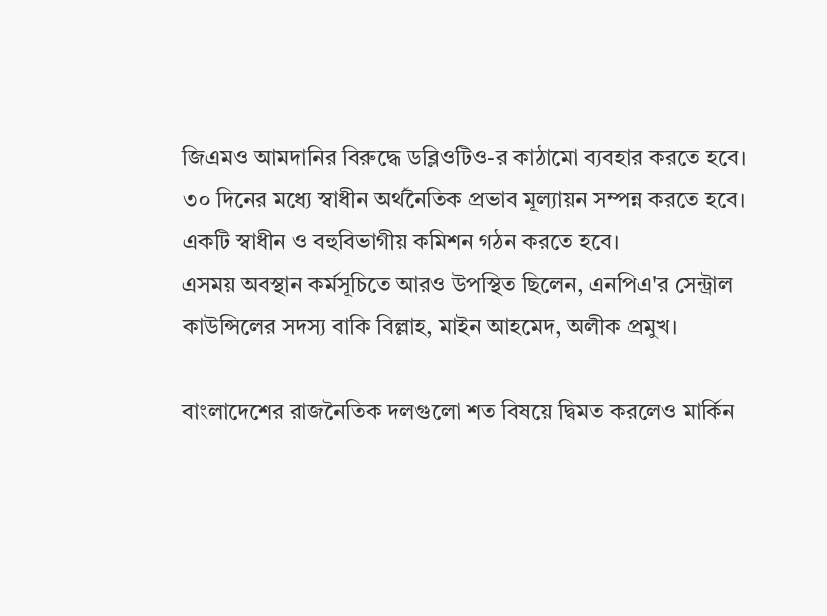জিএমও আমদানির বিরুদ্ধে ডব্লিওটিও-র কাঠামো ব্যবহার করতে হবে।
৩০ দিনের মধ্যে স্বাধীন অর্থনৈতিক প্রভাব মূল্যায়ন সম্পন্ন করতে হবে। একটি স্বাধীন ও বহুবিভাগীয় কমিশন গঠন করতে হবে।
এসময় অবস্থান কর্মসূচিতে আরও উপস্থিত ছিলেন, এনপিএ'র সেন্ট্রাল কাউন্সিলের সদস্য বাকি বিল্লাহ, মাইন আহমেদ, অলীক প্রমুখ।

বাংলাদেশের রাজনৈতিক দলগুলো শত বিষয়ে দ্বিমত করলেও মার্কিন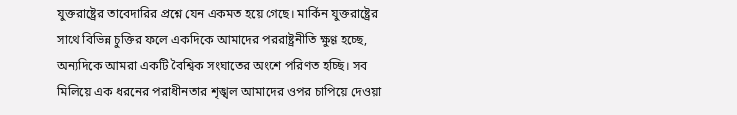যুক্তরাষ্ট্রের তাবেদারির প্রশ্নে যেন একমত হয়ে গেছে। মার্কিন যুক্তরাষ্ট্রের সাথে বিভিন্ন চুক্তির ফলে একদিকে আমাদের পররাষ্ট্রনীতি ক্ষুণ্ণ হচ্ছে, অন্যদিকে আমরা একটি বৈশ্বিক সংঘাতের অংশে পরিণত হচ্ছি। সব মিলিয়ে এক ধরনের পরাধীনতার শৃঙ্খল আমাদের ওপর চাপিয়ে দেওয়া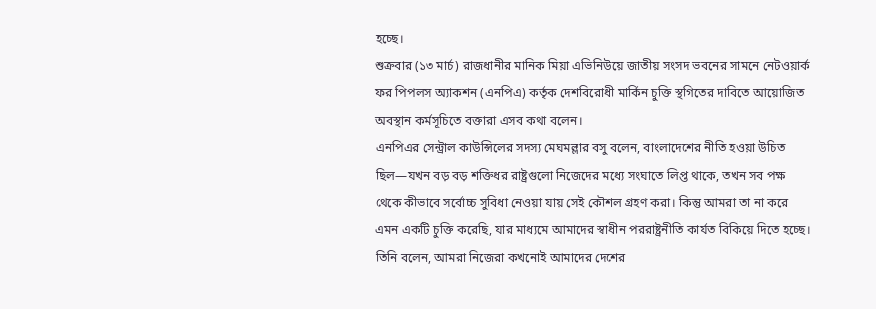হচ্ছে।
শুক্রবার (১৩ মার্চ) রাজধানীর মানিক মিয়া এভিনিউয়ে জাতীয় সংসদ ভবনের সামনে নেটওয়ার্ক ফর পিপলস অ্যাকশন (এনপিএ) কর্তৃক দেশবিরোধী মার্কিন চুক্তি স্থগিতের দাবিতে আয়োজিত অবস্থান কর্মসূচিতে বক্তারা এসব কথা বলেন।
এনপিএর সেন্ট্রাল কাউন্সিলের সদস্য মেঘমল্লার বসু বলেন, বাংলাদেশের নীতি হওয়া উচিত ছিল—যখন বড় বড় শক্তিধর রাষ্ট্রগুলো নিজেদের মধ্যে সংঘাতে লিপ্ত থাকে, তখন সব পক্ষ থেকে কীভাবে সর্বোচ্চ সুবিধা নেওয়া যায় সেই কৌশল গ্রহণ করা। কিন্তু আমরা তা না করে এমন একটি চুক্তি করেছি, যার মাধ্যমে আমাদের স্বাধীন পররাষ্ট্রনীতি কার্যত বিকিয়ে দিতে হচ্ছে।
তিনি বলেন, আমরা নিজেরা কখনোই আমাদের দেশের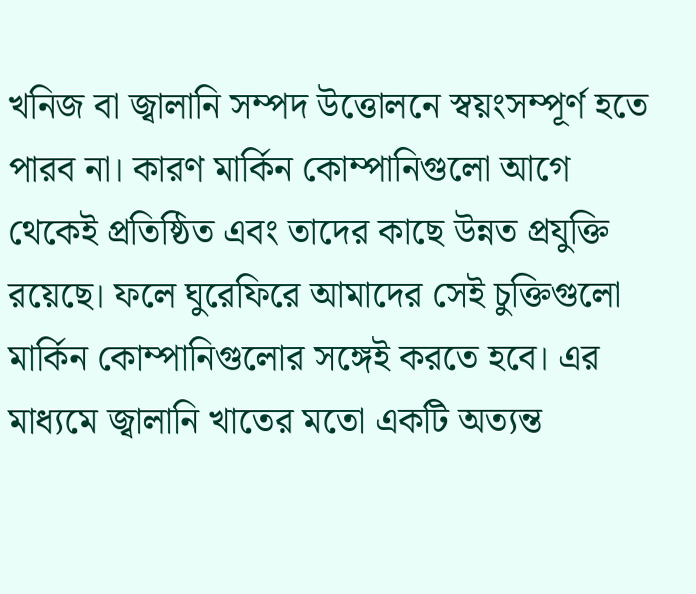খনিজ বা জ্বালানি সম্পদ উত্তোলনে স্বয়ংসম্পূর্ণ হতে পারব না। কারণ মার্কিন কোম্পানিগুলো আগে থেকেই প্রতিষ্ঠিত এবং তাদের কাছে উন্নত প্রযুক্তি রয়েছে। ফলে ঘুরেফিরে আমাদের সেই চুক্তিগুলো মার্কিন কোম্পানিগুলোর সঙ্গেই করতে হবে। এর মাধ্যমে জ্বালানি খাতের মতো একটি অত্যন্ত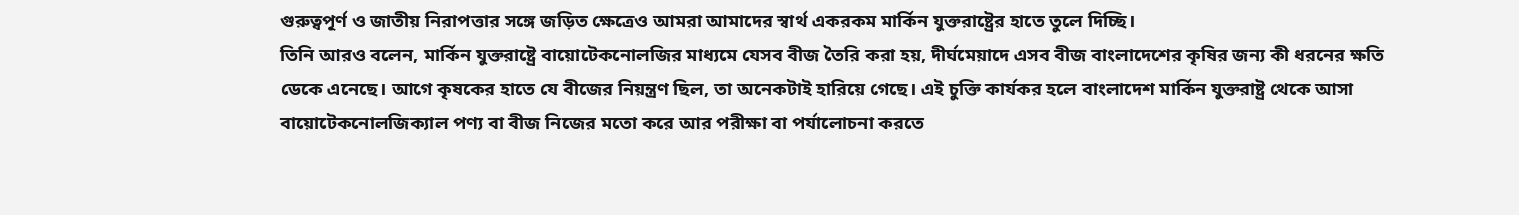গুরুত্বপূর্ণ ও জাতীয় নিরাপত্তার সঙ্গে জড়িত ক্ষেত্রেও আমরা আমাদের স্বার্থ একরকম মার্কিন যুক্তরাষ্ট্রের হাতে তুলে দিচ্ছি।
তিনি আরও বলেন, মার্কিন যুক্তরাষ্ট্রে বায়োটেকনোলজির মাধ্যমে যেসব বীজ তৈরি করা হয়, দীর্ঘমেয়াদে এসব বীজ বাংলাদেশের কৃষির জন্য কী ধরনের ক্ষতি ডেকে এনেছে। আগে কৃষকের হাতে যে বীজের নিয়ন্ত্রণ ছিল, তা অনেকটাই হারিয়ে গেছে। এই চুক্তি কার্যকর হলে বাংলাদেশ মার্কিন যুক্তরাষ্ট্র থেকে আসা বায়োটেকনোলজিক্যাল পণ্য বা বীজ নিজের মতো করে আর পরীক্ষা বা পর্যালোচনা করতে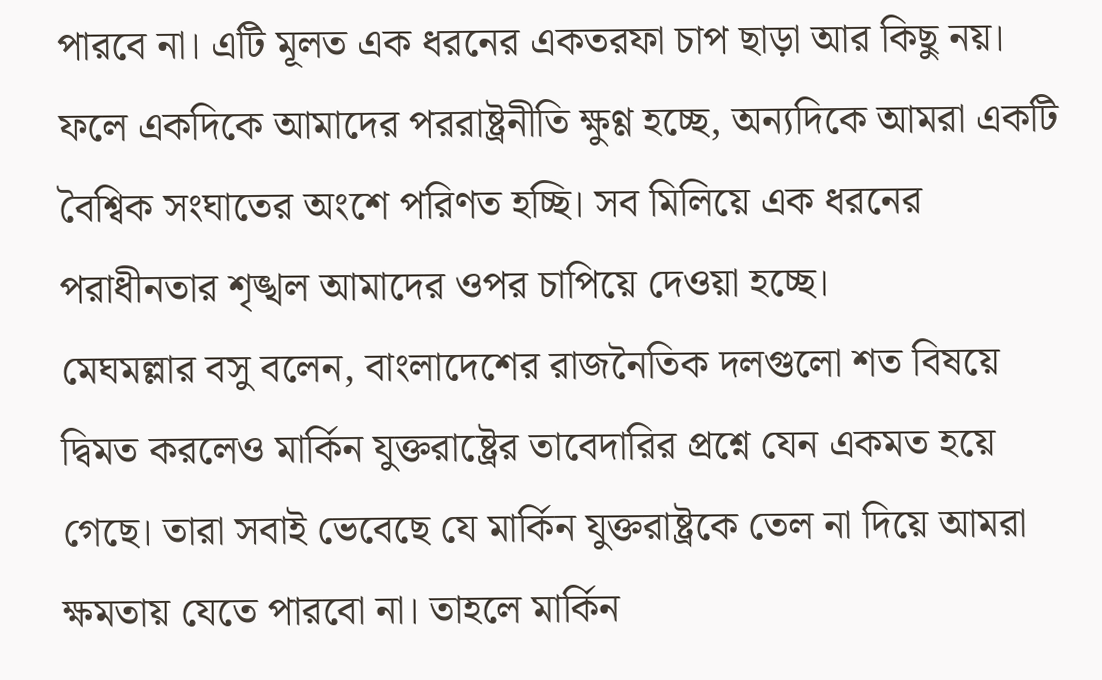পারবে না। এটি মূলত এক ধরনের একতরফা চাপ ছাড়া আর কিছু নয়। ফলে একদিকে আমাদের পররাষ্ট্রনীতি ক্ষুণ্ণ হচ্ছে, অন্যদিকে আমরা একটি বৈশ্বিক সংঘাতের অংশে পরিণত হচ্ছি। সব মিলিয়ে এক ধরনের পরাধীনতার শৃঙ্খল আমাদের ওপর চাপিয়ে দেওয়া হচ্ছে।
মেঘমল্লার বসু বলেন, বাংলাদেশের রাজনৈতিক দলগুলো শত বিষয়ে দ্বিমত করলেও মার্কিন যুক্তরাষ্ট্রের তাবেদারির প্রশ্নে যেন একমত হয়ে গেছে। তারা সবাই ভেবেছে যে মার্কিন যুক্তরাষ্ট্রকে তেল না দিয়ে আমরা ক্ষমতায় যেতে পারবো না। তাহলে মার্কিন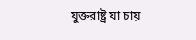যুক্তরাষ্ট্র যা চায়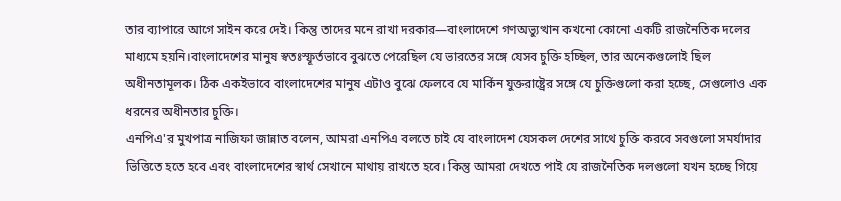তার ব্যাপারে আগে সাইন করে দেই। কিন্তু তাদের মনে রাখা দরকার—বাংলাদেশে গণঅভ্যুত্থান কখনো কোনো একটি রাজনৈতিক দলের মাধ্যমে হয়নি।বাংলাদেশের মানুষ স্বতঃস্ফূর্তভাবে বুঝতে পেরেছিল যে ভারতের সঙ্গে যেসব চুক্তি হচ্ছিল, তার অনেকগুলোই ছিল অধীনতামূলক। ঠিক একইভাবে বাংলাদেশের মানুষ এটাও বুঝে ফেলবে যে মার্কিন যুক্তরাষ্ট্রের সঙ্গে যে চুক্তিগুলো করা হচ্ছে, সেগুলোও এক ধরনের অধীনতার চুক্তি।
এনপিএ'র মুখপাত্র নাজিফা জান্নাত বলেন, আমরা এনপিএ বলতে চাই যে বাংলাদেশ যেসকল দেশের সাথে চুক্তি করবে সবগুলো সমর্যাদার ভিত্তিতে হতে হবে এবং বাংলাদেশের স্বার্থ সেখানে মাথায় রাখতে হবে। কিন্তু আমরা দেখতে পাই যে রাজনৈতিক দলগুলো যখন হচ্ছে গিয়ে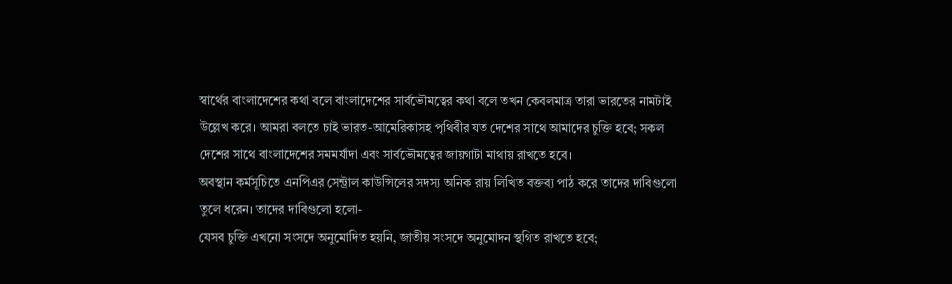স্বার্থের বাংলাদেশের কথা বলে বাংলাদেশের সার্বভৌমত্বের কথা বলে তখন কেবলমাত্র তারা ভারতের নামটাই উল্লেখ করে। আমরা বলতে চাই ভারত-আমেরিকাসহ পৃথিবীর যত দেশের সাথে আমাদের চুক্তি হবে; সকল দেশের সাথে বাংলাদেশের সমমর্যাদা এবং সার্বভৌমত্বের জায়গাটা মাথায় রাখতে হবে।
অবস্থান কর্মসূচিতে এনপিএর সেন্ট্রাল কাউন্সিলের সদস্য অনিক রায় লিখিত বক্তব্য পাঠ করে তাদের দাবিগুলো তুলে ধরেন। তাদের দাবিগুলো হলো-
যেসব চুক্তি এখনো সংসদে অনুমোদিত হয়নি, জাতীয় সংসদে অনুমোদন স্থগিত রাখতে হবে;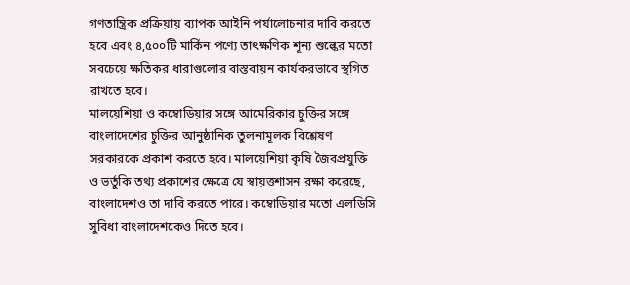গণতান্ত্রিক প্রক্রিয়ায় ব্যাপক আইনি পর্যালোচনার দাবি করতে হবে এবং ৪,৫০০টি মার্কিন পণ্যে তাৎক্ষণিক শূন্য শুল্কের মতো সবচেয়ে ক্ষতিকর ধারাগুলোর বাস্তবায়ন কার্যকরভাবে স্থগিত রাখতে হবে।
মালয়েশিয়া ও কম্বোডিয়ার সঙ্গে আমেরিকার চুক্তির সঙ্গে বাংলাদেশের চুক্তির আনুষ্ঠানিক তুলনামূলক বিশ্লেষণ সরকারকে প্রকাশ করতে হবে। মালয়েশিয়া কৃষি জৈবপ্রযুক্তি ও ভর্তুকি তথ্য প্রকাশের ক্ষেত্রে যে স্বায়ত্তশাসন রক্ষা করেছে, বাংলাদেশও তা দাবি করতে পারে। কম্বোডিয়ার মতো এলডিসি সুবিধা বাংলাদেশকেও দিতে হবে।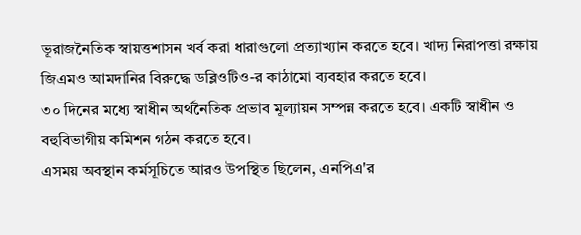ভূরাজনৈতিক স্বায়ত্তশাসন খর্ব করা ধারাগুলো প্রত্যাখ্যান করতে হবে। খাদ্য নিরাপত্তা রক্ষায় জিএমও আমদানির বিরুদ্ধে ডব্লিওটিও-র কাঠামো ব্যবহার করতে হবে।
৩০ দিনের মধ্যে স্বাধীন অর্থনৈতিক প্রভাব মূল্যায়ন সম্পন্ন করতে হবে। একটি স্বাধীন ও বহুবিভাগীয় কমিশন গঠন করতে হবে।
এসময় অবস্থান কর্মসূচিতে আরও উপস্থিত ছিলেন, এনপিএ'র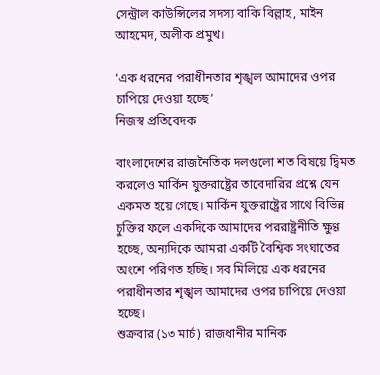সেন্ট্রাল কাউন্সিলের সদস্য বাকি বিল্লাহ, মাইন আহমেদ, অলীক প্রমুখ।

‘এক ধরনের পরাধীনতার শৃঙ্খল আমাদের ওপর চাপিয়ে দেওয়া হচ্ছে’
নিজস্ব প্রতিবেদক

বাংলাদেশের রাজনৈতিক দলগুলো শত বিষয়ে দ্বিমত করলেও মার্কিন যুক্তরাষ্ট্রের তাবেদারির প্রশ্নে যেন একমত হয়ে গেছে। মার্কিন যুক্তরাষ্ট্রের সাথে বিভিন্ন চুক্তির ফলে একদিকে আমাদের পররাষ্ট্রনীতি ক্ষুণ্ণ হচ্ছে, অন্যদিকে আমরা একটি বৈশ্বিক সংঘাতের অংশে পরিণত হচ্ছি। সব মিলিয়ে এক ধরনের পরাধীনতার শৃঙ্খল আমাদের ওপর চাপিয়ে দেওয়া হচ্ছে।
শুক্রবার (১৩ মার্চ) রাজধানীর মানিক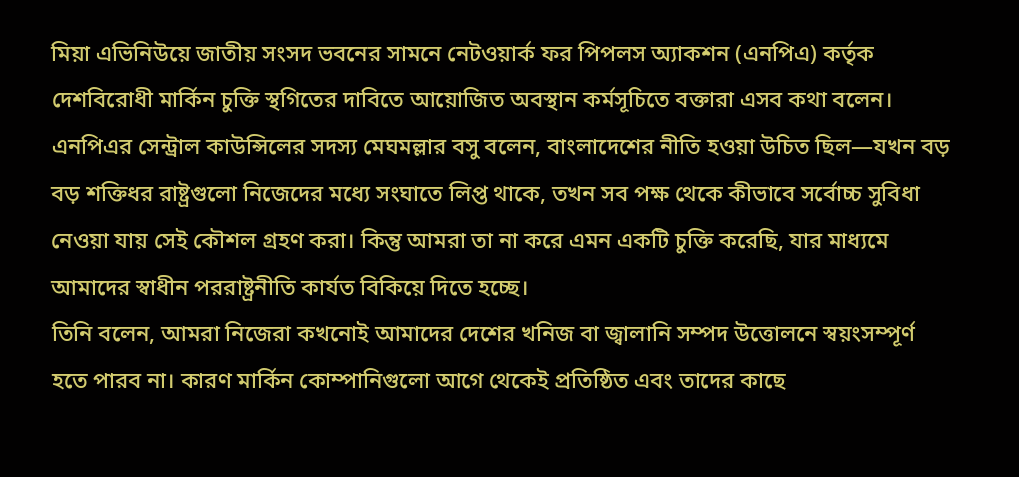মিয়া এভিনিউয়ে জাতীয় সংসদ ভবনের সামনে নেটওয়ার্ক ফর পিপলস অ্যাকশন (এনপিএ) কর্তৃক দেশবিরোধী মার্কিন চুক্তি স্থগিতের দাবিতে আয়োজিত অবস্থান কর্মসূচিতে বক্তারা এসব কথা বলেন।
এনপিএর সেন্ট্রাল কাউন্সিলের সদস্য মেঘমল্লার বসু বলেন, বাংলাদেশের নীতি হওয়া উচিত ছিল—যখন বড় বড় শক্তিধর রাষ্ট্রগুলো নিজেদের মধ্যে সংঘাতে লিপ্ত থাকে, তখন সব পক্ষ থেকে কীভাবে সর্বোচ্চ সুবিধা নেওয়া যায় সেই কৌশল গ্রহণ করা। কিন্তু আমরা তা না করে এমন একটি চুক্তি করেছি, যার মাধ্যমে আমাদের স্বাধীন পররাষ্ট্রনীতি কার্যত বিকিয়ে দিতে হচ্ছে।
তিনি বলেন, আমরা নিজেরা কখনোই আমাদের দেশের খনিজ বা জ্বালানি সম্পদ উত্তোলনে স্বয়ংসম্পূর্ণ হতে পারব না। কারণ মার্কিন কোম্পানিগুলো আগে থেকেই প্রতিষ্ঠিত এবং তাদের কাছে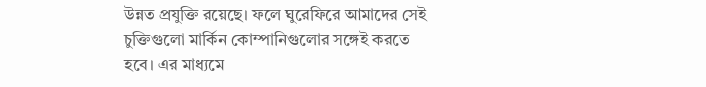উন্নত প্রযুক্তি রয়েছে। ফলে ঘুরেফিরে আমাদের সেই চুক্তিগুলো মার্কিন কোম্পানিগুলোর সঙ্গেই করতে হবে। এর মাধ্যমে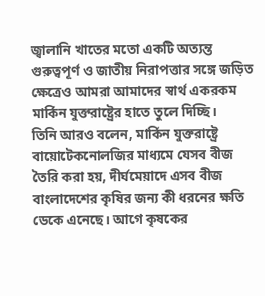জ্বালানি খাতের মতো একটি অত্যন্ত গুরুত্বপূর্ণ ও জাতীয় নিরাপত্তার সঙ্গে জড়িত ক্ষেত্রেও আমরা আমাদের স্বার্থ একরকম মার্কিন যুক্তরাষ্ট্রের হাতে তুলে দিচ্ছি।
তিনি আরও বলেন, মার্কিন যুক্তরাষ্ট্রে বায়োটেকনোলজির মাধ্যমে যেসব বীজ তৈরি করা হয়, দীর্ঘমেয়াদে এসব বীজ বাংলাদেশের কৃষির জন্য কী ধরনের ক্ষতি ডেকে এনেছে। আগে কৃষকের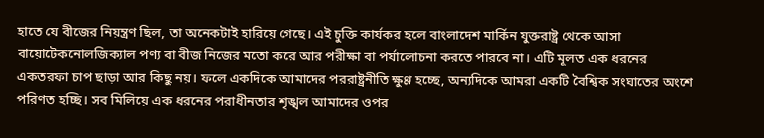হাতে যে বীজের নিয়ন্ত্রণ ছিল, তা অনেকটাই হারিয়ে গেছে। এই চুক্তি কার্যকর হলে বাংলাদেশ মার্কিন যুক্তরাষ্ট্র থেকে আসা বায়োটেকনোলজিক্যাল পণ্য বা বীজ নিজের মতো করে আর পরীক্ষা বা পর্যালোচনা করতে পারবে না। এটি মূলত এক ধরনের একতরফা চাপ ছাড়া আর কিছু নয়। ফলে একদিকে আমাদের পররাষ্ট্রনীতি ক্ষুণ্ণ হচ্ছে, অন্যদিকে আমরা একটি বৈশ্বিক সংঘাতের অংশে পরিণত হচ্ছি। সব মিলিয়ে এক ধরনের পরাধীনতার শৃঙ্খল আমাদের ওপর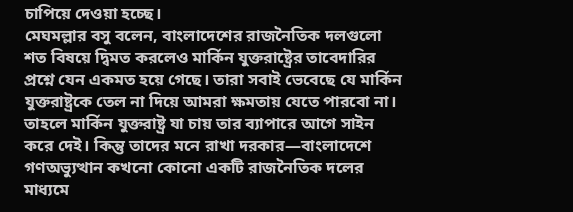চাপিয়ে দেওয়া হচ্ছে।
মেঘমল্লার বসু বলেন, বাংলাদেশের রাজনৈতিক দলগুলো শত বিষয়ে দ্বিমত করলেও মার্কিন যুক্তরাষ্ট্রের তাবেদারির প্রশ্নে যেন একমত হয়ে গেছে। তারা সবাই ভেবেছে যে মার্কিন যুক্তরাষ্ট্রকে তেল না দিয়ে আমরা ক্ষমতায় যেতে পারবো না। তাহলে মার্কিন যুক্তরাষ্ট্র যা চায় তার ব্যাপারে আগে সাইন করে দেই। কিন্তু তাদের মনে রাখা দরকার—বাংলাদেশে গণঅভ্যুত্থান কখনো কোনো একটি রাজনৈতিক দলের মাধ্যমে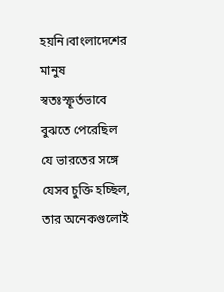হয়নি।বাংলাদেশের মানুষ স্বতঃস্ফূর্তভাবে বুঝতে পেরেছিল যে ভারতের সঙ্গে যেসব চুক্তি হচ্ছিল, তার অনেকগুলোই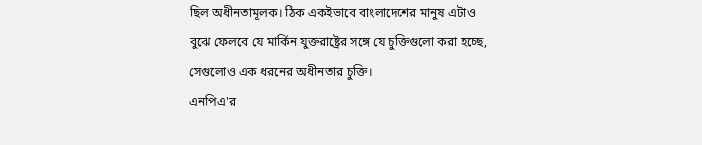ছিল অধীনতামূলক। ঠিক একইভাবে বাংলাদেশের মানুষ এটাও বুঝে ফেলবে যে মার্কিন যুক্তরাষ্ট্রের সঙ্গে যে চুক্তিগুলো করা হচ্ছে, সেগুলোও এক ধরনের অধীনতার চুক্তি।
এনপিএ'র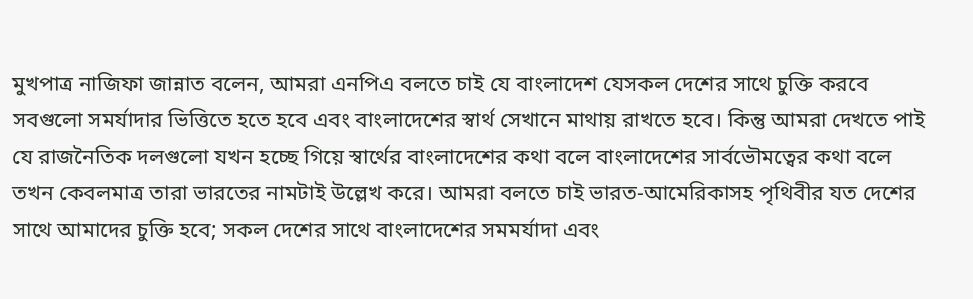মুখপাত্র নাজিফা জান্নাত বলেন, আমরা এনপিএ বলতে চাই যে বাংলাদেশ যেসকল দেশের সাথে চুক্তি করবে সবগুলো সমর্যাদার ভিত্তিতে হতে হবে এবং বাংলাদেশের স্বার্থ সেখানে মাথায় রাখতে হবে। কিন্তু আমরা দেখতে পাই যে রাজনৈতিক দলগুলো যখন হচ্ছে গিয়ে স্বার্থের বাংলাদেশের কথা বলে বাংলাদেশের সার্বভৌমত্বের কথা বলে তখন কেবলমাত্র তারা ভারতের নামটাই উল্লেখ করে। আমরা বলতে চাই ভারত-আমেরিকাসহ পৃথিবীর যত দেশের সাথে আমাদের চুক্তি হবে; সকল দেশের সাথে বাংলাদেশের সমমর্যাদা এবং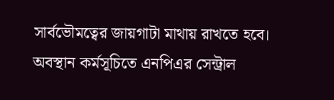সার্বভৌমত্বের জায়গাটা মাথায় রাখতে হবে।
অবস্থান কর্মসূচিতে এনপিএর সেন্ট্রাল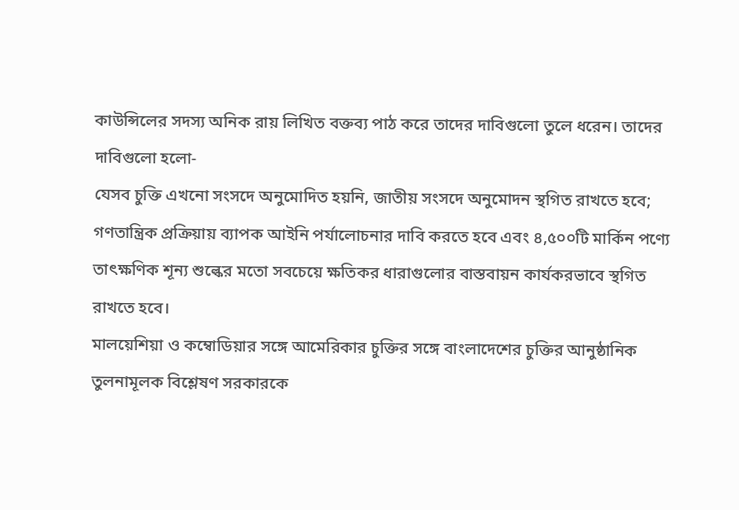কাউন্সিলের সদস্য অনিক রায় লিখিত বক্তব্য পাঠ করে তাদের দাবিগুলো তুলে ধরেন। তাদের দাবিগুলো হলো-
যেসব চুক্তি এখনো সংসদে অনুমোদিত হয়নি, জাতীয় সংসদে অনুমোদন স্থগিত রাখতে হবে; গণতান্ত্রিক প্রক্রিয়ায় ব্যাপক আইনি পর্যালোচনার দাবি করতে হবে এবং ৪,৫০০টি মার্কিন পণ্যে তাৎক্ষণিক শূন্য শুল্কের মতো সবচেয়ে ক্ষতিকর ধারাগুলোর বাস্তবায়ন কার্যকরভাবে স্থগিত রাখতে হবে।
মালয়েশিয়া ও কম্বোডিয়ার সঙ্গে আমেরিকার চুক্তির সঙ্গে বাংলাদেশের চুক্তির আনুষ্ঠানিক তুলনামূলক বিশ্লেষণ সরকারকে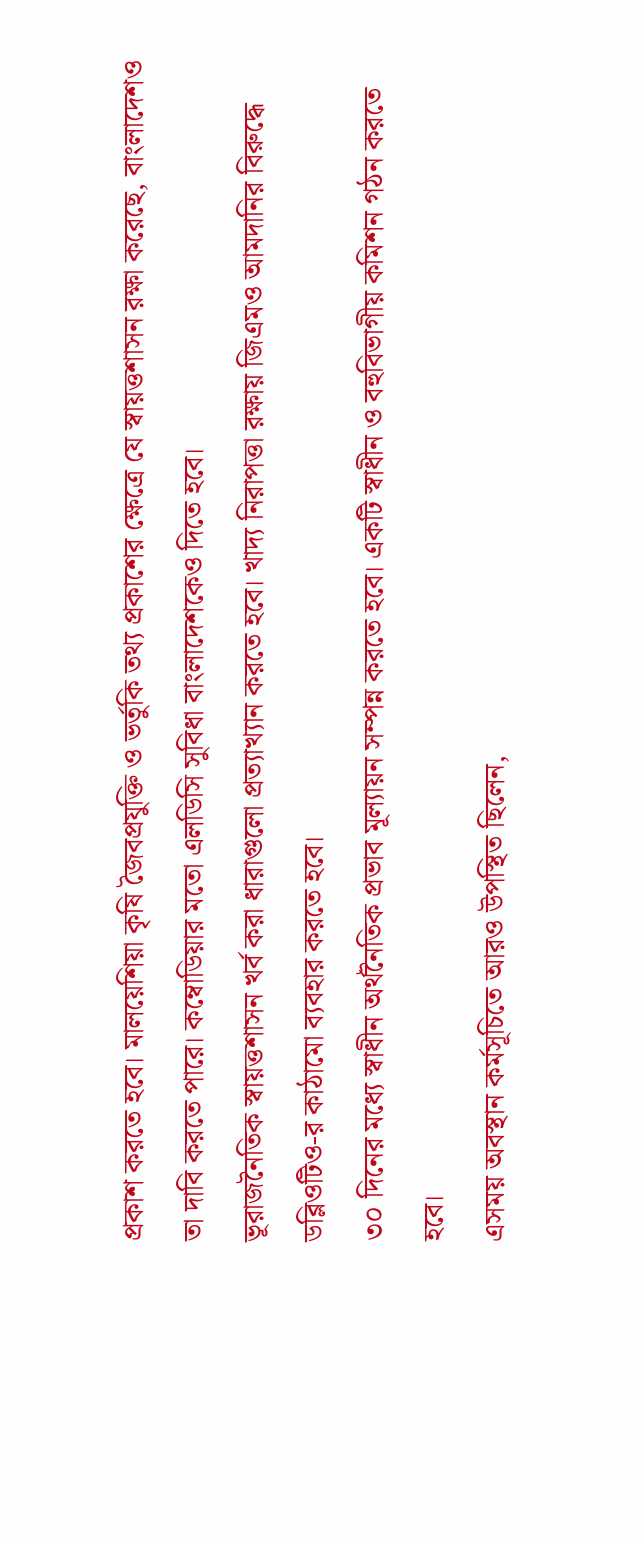প্রকাশ করতে হবে। মালয়েশিয়া কৃষি জৈবপ্রযুক্তি ও ভর্তুকি তথ্য প্রকাশের ক্ষেত্রে যে স্বায়ত্তশাসন রক্ষা করেছে, বাংলাদেশও তা দাবি করতে পারে। কম্বোডিয়ার মতো এলডিসি সুবিধা বাংলাদেশকেও দিতে হবে।
ভূরাজনৈতিক স্বায়ত্তশাসন খর্ব করা ধারাগুলো প্রত্যাখ্যান করতে হবে। খাদ্য নিরাপত্তা রক্ষায় জিএমও আমদানির বিরুদ্ধে ডব্লিওটিও-র কাঠামো ব্যবহার করতে হবে।
৩০ দিনের মধ্যে স্বাধীন অর্থনৈতিক প্রভাব মূল্যায়ন সম্পন্ন করতে হবে। একটি স্বাধীন ও বহুবিভাগীয় কমিশন গঠন করতে হবে।
এসময় অবস্থান কর্মসূচিতে আরও উপস্থিত ছিলেন,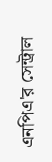এনপিএ'র সেন্ট্রাল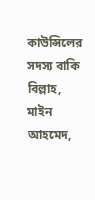কাউন্সিলের সদস্য বাকি বিল্লাহ, মাইন আহমেদ,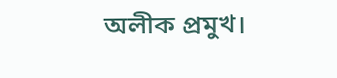অলীক প্রমুখ।